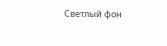Светлый фон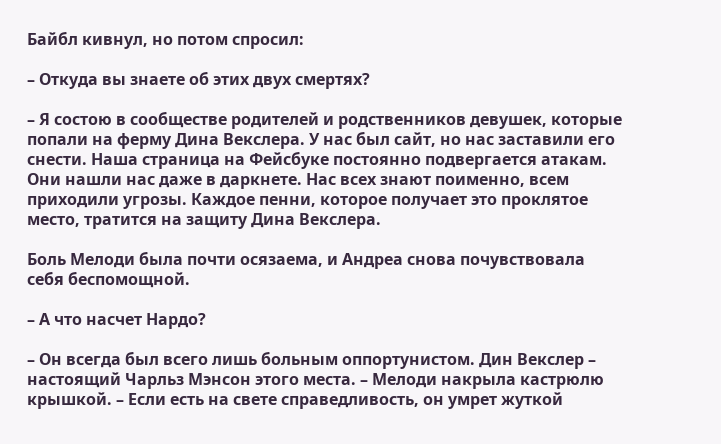Байбл кивнул, но потом спросил:

– Откуда вы знаете об этих двух смертях?

– Я состою в сообществе родителей и родственников девушек, которые попали на ферму Дина Векслера. У нас был сайт, но нас заставили его снести. Наша страница на Фейсбуке постоянно подвергается атакам. Они нашли нас даже в даркнете. Нас всех знают поименно, всем приходили угрозы. Каждое пенни, которое получает это проклятое место, тратится на защиту Дина Векслера.

Боль Мелоди была почти осязаема, и Андреа снова почувствовала себя беспомощной.

– А что насчет Нардо?

– Он всегда был всего лишь больным оппортунистом. Дин Векслер – настоящий Чарльз Мэнсон этого места. – Мелоди накрыла кастрюлю крышкой. – Если есть на свете справедливость, он умрет жуткой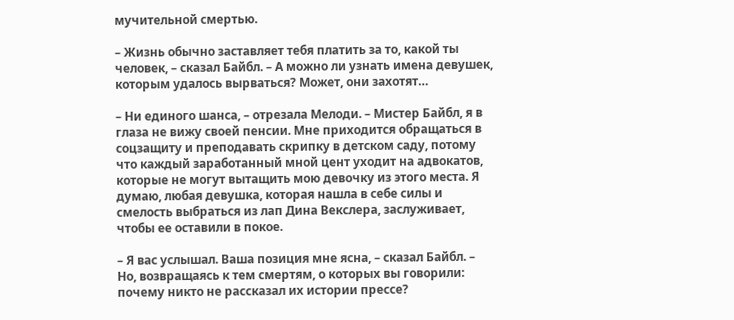мучительной смертью.

– Жизнь обычно заставляет тебя платить за то, какой ты человек, – сказал Байбл. – А можно ли узнать имена девушек, которым удалось вырваться? Может, они захотят…

– Ни единого шанса, – отрезала Мелоди. – Мистер Байбл, я в глаза не вижу своей пенсии. Мне приходится обращаться в соцзащиту и преподавать скрипку в детском саду, потому что каждый заработанный мной цент уходит на адвокатов, которые не могут вытащить мою девочку из этого места. Я думаю, любая девушка, которая нашла в себе силы и смелость выбраться из лап Дина Векслера, заслуживает, чтобы ее оставили в покое.

– Я вас услышал. Ваша позиция мне ясна, – сказал Байбл. – Но, возвращаясь к тем смертям, о которых вы говорили: почему никто не рассказал их истории прессе?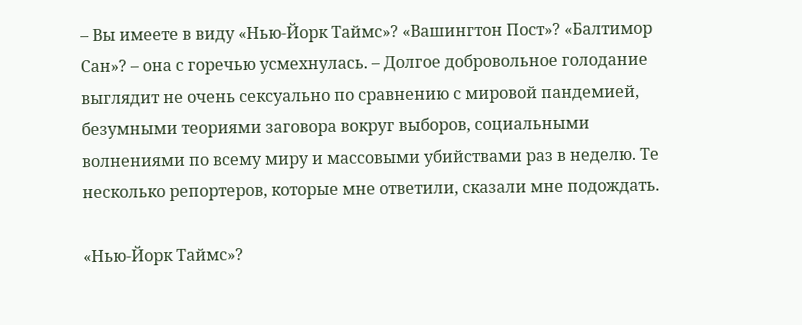– Вы имеете в виду «Нью-Йорк Таймс»? «Вашингтон Пост»? «Балтимор Сан»? – она с горечью усмехнулась. – Долгое добровольное голодание выглядит не очень сексуально по сравнению с мировой пандемией, безумными теориями заговора вокруг выборов, социальными волнениями по всему миру и массовыми убийствами раз в неделю. Те несколько репортеров, которые мне ответили, сказали мне подождать.

«Нью-Йорк Таймс»?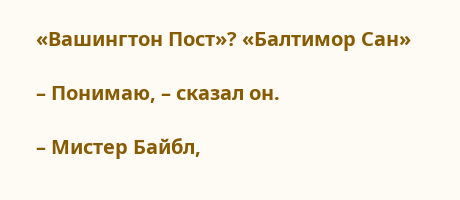«Вашингтон Пост»? «Балтимор Сан»

– Понимаю, – сказал он.

– Мистер Байбл,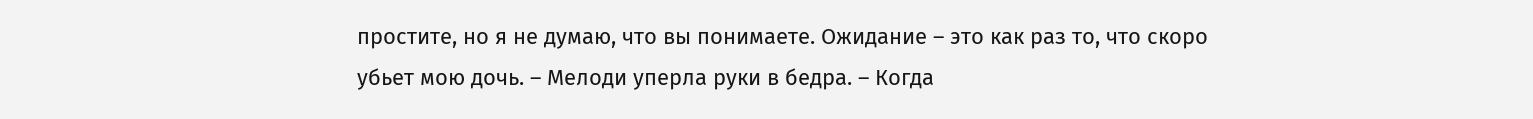простите, но я не думаю, что вы понимаете. Ожидание – это как раз то, что скоро убьет мою дочь. – Мелоди уперла руки в бедра. – Когда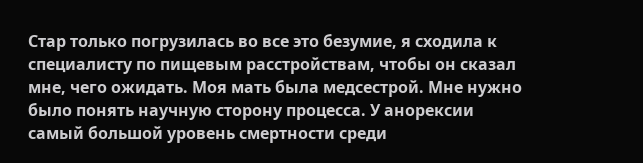Стар только погрузилась во все это безумие, я сходила к специалисту по пищевым расстройствам, чтобы он сказал мне, чего ожидать. Моя мать была медсестрой. Мне нужно было понять научную сторону процесса. У анорексии самый большой уровень смертности среди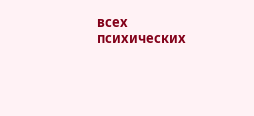всех психических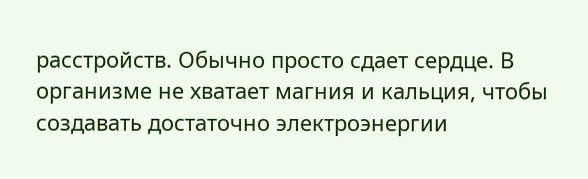расстройств. Обычно просто сдает сердце. В организме не хватает магния и кальция, чтобы создавать достаточно электроэнергии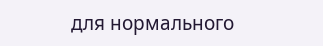для нормального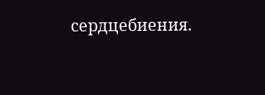сердцебиения.